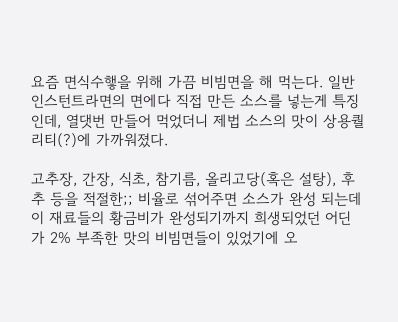요즘 면식수햏을 위해 가끔 비빔면을 해 먹는다. 일반 인스턴트라면의 면에다 직접 만든 소스를 넣는게 특징인데, 열댓번 만들어 먹었더니 제법 소스의 맛이 상용퀄리티(?)에 가까워졌다.

고추장, 간장, 식초, 참기름, 올리고당(혹은 설탕), 후추 등을 적절한;; 비율로 섞어주면 소스가 완성 되는데 이 재료들의 황금비가 완성되기까지 희생되었던 어딘가 2% 부족한 맛의 비빔면들이 있었기에 오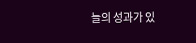늘의 성과가 있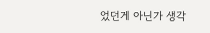었던게 아닌가 생각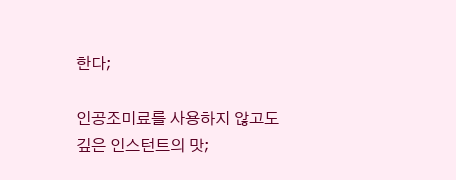한다;

인공조미료를 사용하지 않고도 깊은 인스턴트의 맛;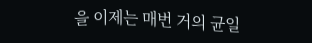을 이제는 매번 거의 균일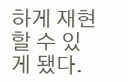하게 재현할 수 있게 됐다.